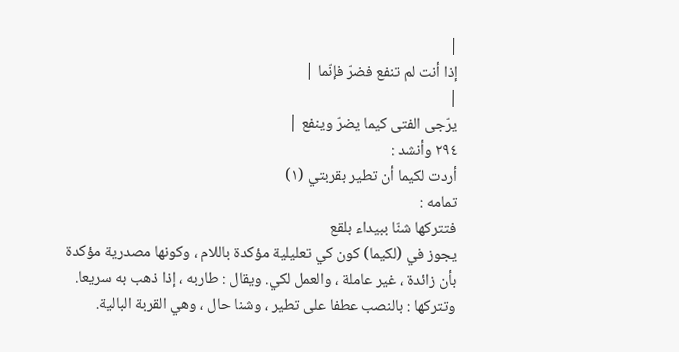|
إذا أنت لم تنفع فضرّ فإنّما |
|
يرّجى الفتى كيما يضرّ وينفع |
٢٩٤ وأنشد :
أردت لكيما أن تطير بقربتي (١)
تمامه :
فتتركها شنّا ببيداء بلقع
يجوز في (لكيما) كون كي تعليلية مؤكدة باللام ، وكونها مصدرية مؤكدة بأن زائدة ، غير عاملة ، والعمل لكي. ويقال : طاربه ، إذا ذهب به سريعا. وتتركها : بالنصب عطفا على تطير ، وشنا حال ، وهي القربة البالية.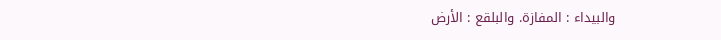والبيداء : المفازة. والبلقع : الأرض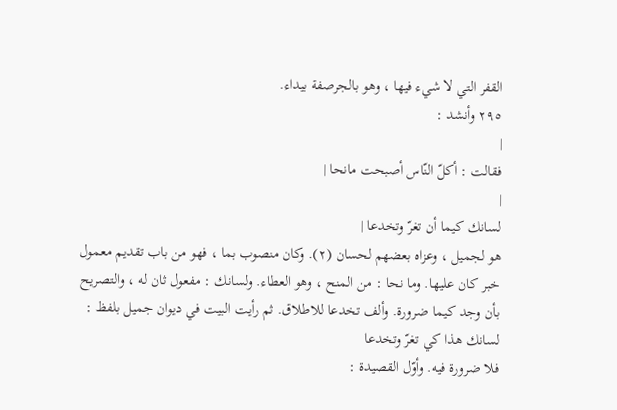القفر التي لا شيء فيها ، وهو بالجرصفة بيداء.
٢٩٥ وأنشد :
|
فقالت : أكلّ النّاس أصبحت مانحا |
|
لسانك كيما أن تغرّ وتخدعا |
هو لجميل ، وعزاه بعضهم لحسان (٢). وكان منصوب بما ، فهو من باب تقديم معمول خبر كان عليها. وما نحا : من المنح ، وهو العطاء. ولسانك : مفعول ثان له ، والتصريح بأن وجد كيما ضرورة. وألف تخدعا للاطلاق. ثم رأيت البيت في ديوان جميل بلفظ :
لسانك هذا كي تغرّ وتخدعا
فلا ضرورة فيه. وأوّل القصيدة :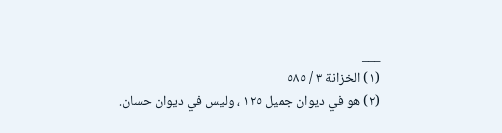___
(١) الخزانة ٣ / ٥٨٥
(٢) هو في ديوان جميل ١٢٥ ، وليس في ديوان حسان.